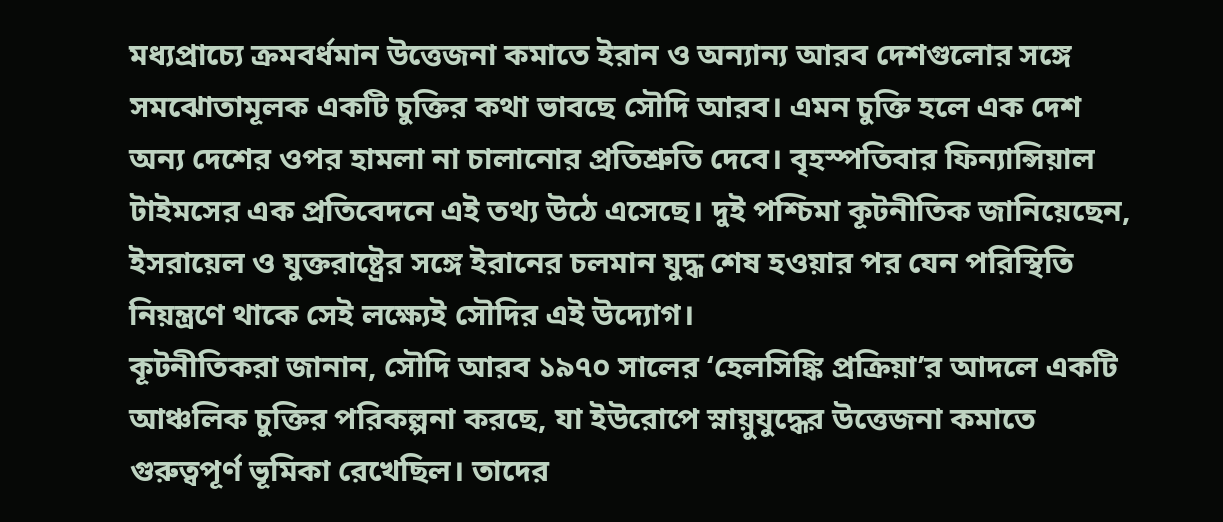মধ্যপ্রাচ্যে ক্রমবর্ধমান উত্তেজনা কমাতে ইরান ও অন্যান্য আরব দেশগুলোর সঙ্গে সমঝোতামূলক একটি চুক্তির কথা ভাবছে সৌদি আরব। এমন চুক্তি হলে এক দেশ অন্য দেশের ওপর হামলা না চালানোর প্রতিশ্রুতি দেবে। বৃহস্পতিবার ফিন্যান্সিয়াল টাইমসের এক প্রতিবেদনে এই তথ্য উঠে এসেছে। দুই পশ্চিমা কূটনীতিক জানিয়েছেন, ইসরায়েল ও যুক্তরাষ্ট্রের সঙ্গে ইরানের চলমান যুদ্ধ শেষ হওয়ার পর যেন পরিস্থিতি নিয়ন্ত্রণে থাকে সেই লক্ষ্যেই সৌদির এই উদ্যোগ।
কূটনীতিকরা জানান, সৌদি আরব ১৯৭০ সালের ‘হেলসিঙ্কি প্রক্রিয়া’র আদলে একটি আঞ্চলিক চুক্তির পরিকল্পনা করছে, যা ইউরোপে স্নায়ুযুদ্ধের উত্তেজনা কমাতে গুরুত্বপূর্ণ ভূমিকা রেখেছিল। তাদের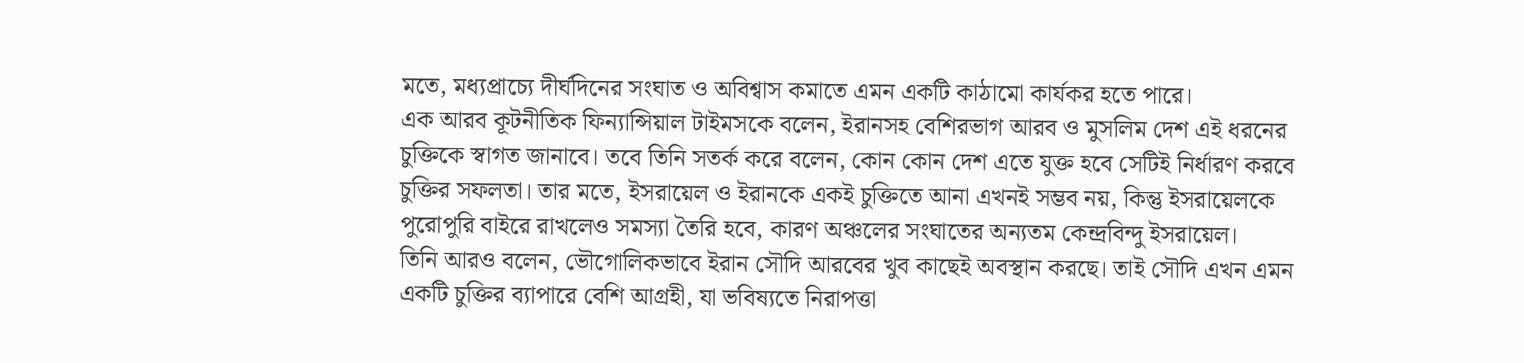মতে, মধ্যপ্রাচ্যে দীর্ঘদিনের সংঘাত ও অবিশ্বাস কমাতে এমন একটি কাঠামো কার্যকর হতে পারে।
এক আরব কূটনীতিক ফিন্যান্সিয়াল টাইমসকে বলেন, ইরানসহ বেশিরভাগ আরব ও মুসলিম দেশ এই ধরনের চুক্তিকে স্বাগত জানাবে। তবে তিনি সতর্ক করে বলেন, কোন কোন দেশ এতে যুক্ত হবে সেটিই নির্ধারণ করবে চুক্তির সফলতা। তার মতে, ইসরায়েল ও ইরানকে একই চুক্তিতে আনা এখনই সম্ভব নয়, কিন্তু ইসরায়েলকে পুরোপুরি বাইরে রাখলেও সমস্যা তৈরি হবে, কারণ অঞ্চলের সংঘাতের অন্যতম কেন্দ্রবিন্দু ইসরায়েল।
তিনি আরও বলেন, ভৌগোলিকভাবে ইরান সৌদি আরবের খুব কাছেই অবস্থান করছে। তাই সৌদি এখন এমন একটি চুক্তির ব্যাপারে বেশি আগ্রহী, যা ভবিষ্যতে নিরাপত্তা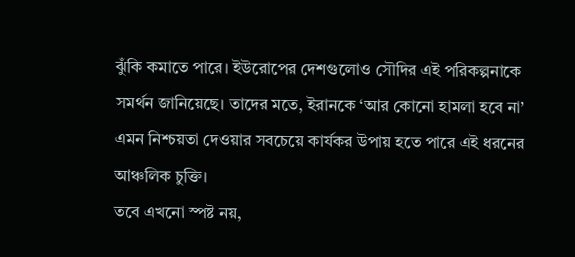ঝুঁকি কমাতে পারে। ইউরোপের দেশগুলোও সৌদির এই পরিকল্পনাকে সমর্থন জানিয়েছে। তাদের মতে, ইরানকে ‘আর কোনো হামলা হবে না’ এমন নিশ্চয়তা দেওয়ার সবচেয়ে কার্যকর উপায় হতে পারে এই ধরনের আঞ্চলিক চুক্তি।
তবে এখনো স্পষ্ট নয়,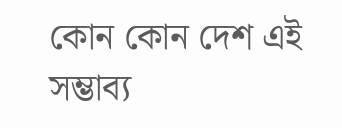কোন কোন দেশ এই সম্ভাব্য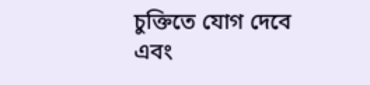চুক্তিতে যোগ দেবে এবং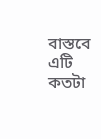বাস্তবে এটি কতটা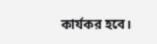কার্যকর হবে।